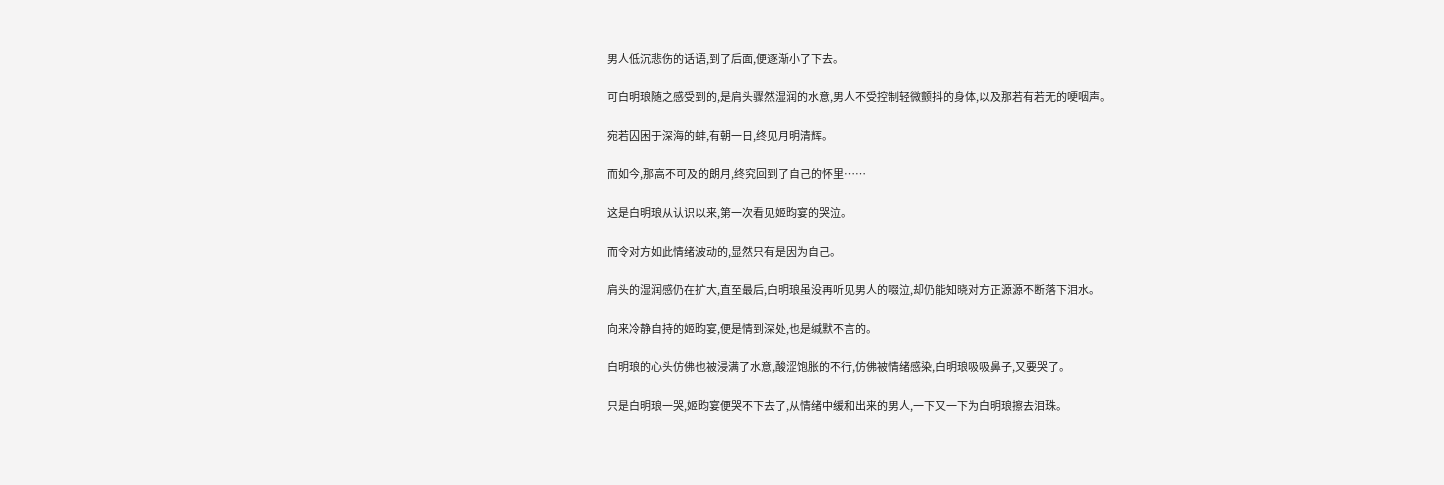男人低沉悲伤的话语,到了后面,便逐渐小了下去。

可白明琅随之感受到的,是肩头骤然湿润的水意,男人不受控制轻微颤抖的身体,以及那若有若无的哽咽声。

宛若囚困于深海的蚌,有朝一日,终见月明清辉。

而如今,那高不可及的朗月,终究回到了自己的怀里……

这是白明琅从认识以来,第一次看见姬昀宴的哭泣。

而令对方如此情绪波动的,显然只有是因为自己。

肩头的湿润感仍在扩大,直至最后,白明琅虽没再听见男人的啜泣,却仍能知晓对方正源源不断落下泪水。

向来冷静自持的姬昀宴,便是情到深处,也是缄默不言的。

白明琅的心头仿佛也被浸满了水意,酸涩饱胀的不行,仿佛被情绪感染,白明琅吸吸鼻子,又要哭了。

只是白明琅一哭,姬昀宴便哭不下去了,从情绪中缓和出来的男人,一下又一下为白明琅擦去泪珠。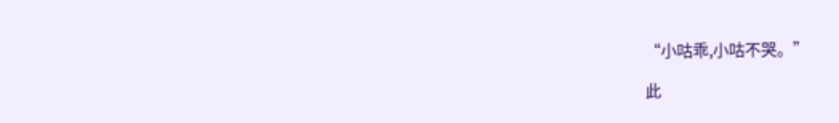“小咕乖,小咕不哭。”

此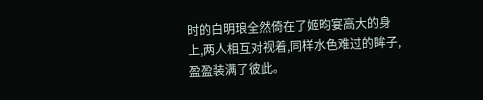时的白明琅全然倚在了姬昀宴高大的身上,两人相互对视着,同样水色难过的眸子,盈盈装满了彼此。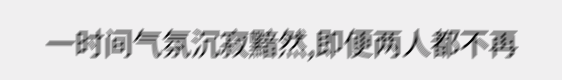一时间气氛沉寂黯然,即便两人都不再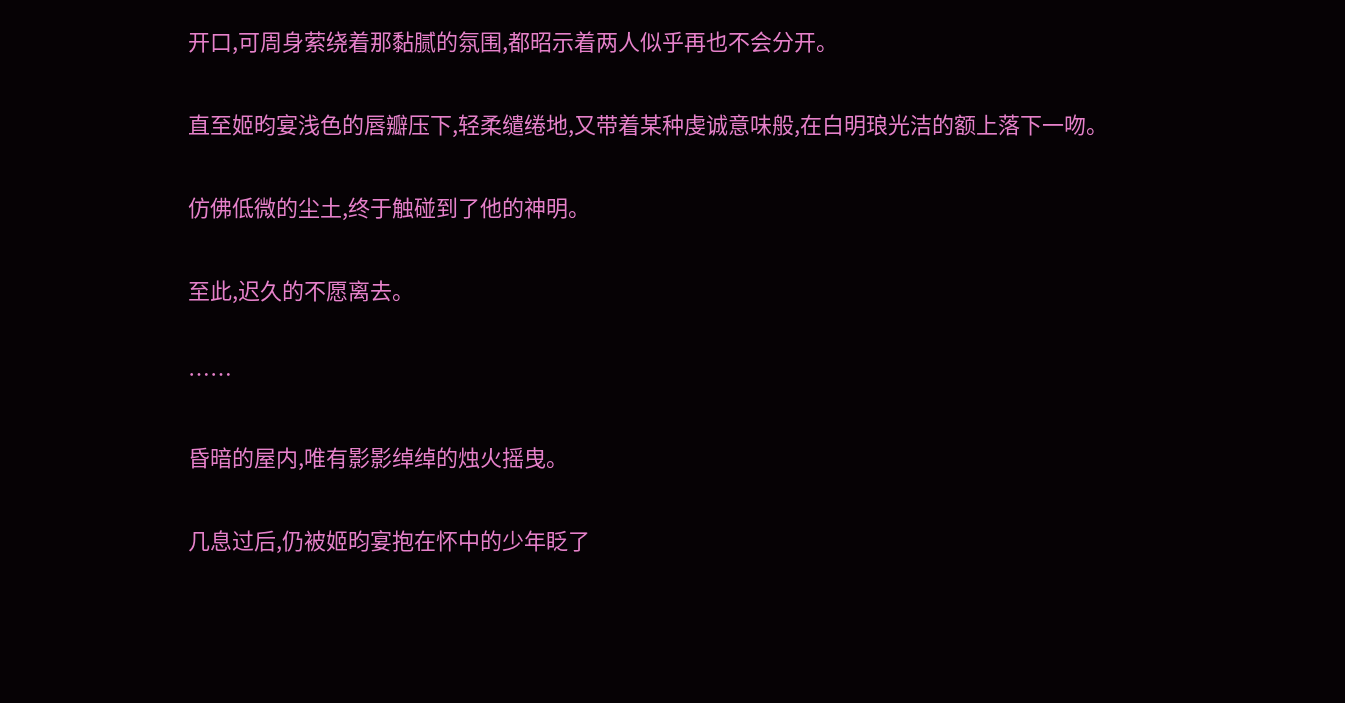开口,可周身萦绕着那黏腻的氛围,都昭示着两人似乎再也不会分开。

直至姬昀宴浅色的唇瓣压下,轻柔缱绻地,又带着某种虔诚意味般,在白明琅光洁的额上落下一吻。

仿佛低微的尘土,终于触碰到了他的神明。

至此,迟久的不愿离去。

……

昏暗的屋内,唯有影影绰绰的烛火摇曳。

几息过后,仍被姬昀宴抱在怀中的少年眨了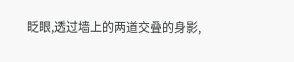眨眼,透过墙上的两道交叠的身影,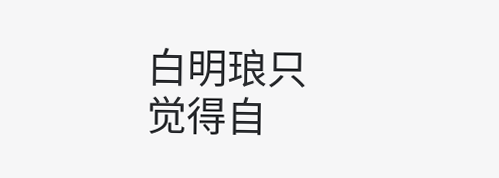白明琅只觉得自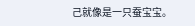己就像是一只蚕宝宝。